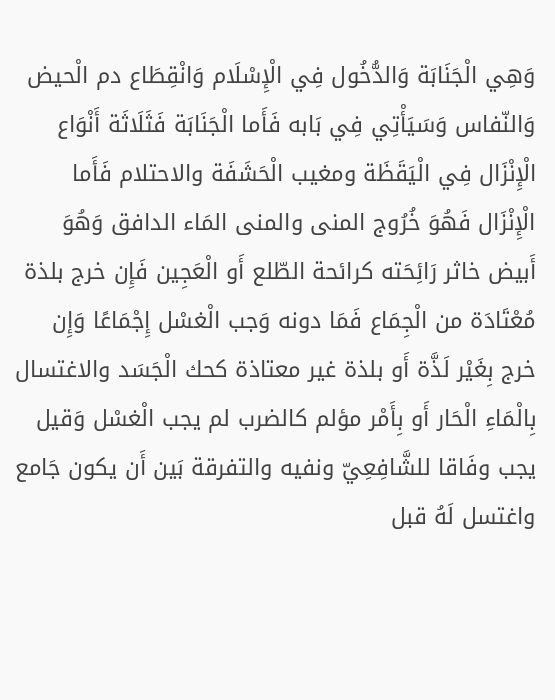وَهِي الْجَنَابَة وَالدُّخُول فِي الْإِسْلَام وَانْقِطَاع دم الْحيض وَالنّفاس وَسَيَأْتِي فِي بَابه فَأَما الْجَنَابَة فَثَلَاثَة أَنْوَاع الْإِنْزَال فِي الْيَقَظَة ومغيب الْحَشَفَة والاحتلام فَأَما الْإِنْزَال فَهُوَ خُرُوج المنى والمنى المَاء الدافق وَهُوَ أَبيض خاثر رَائِحَته كرائحة الطّلع أَو الْعَجِين فَإِن خرج بلذة مُعْتَادَة من الْجِمَاع فَمَا دونه وَجب الْغسْل إِجْمَاعًا وَإِن خرج بِغَيْر لَذَّة أَو بلذة غير معتاذة كحك الْجَسَد والاغتسال بِالْمَاءِ الْحَار أَو بِأَمْر مؤلم كالضرب لم يجب الْغسْل وَقيل يجب وفَاقا للشَّافِعِيّ ونفيه والتفرقة بَين أَن يكون جَامع واغتسل لَهُ قبل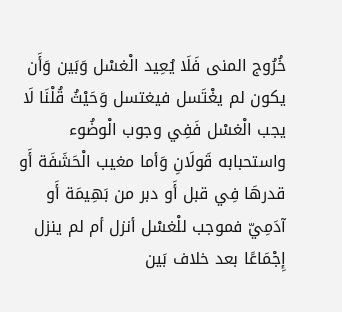خُرُوج المنى فَلَا يُعِيد الْغسْل وَبَين وَأَن يكون لم يغْتَسل فيغتسل وَحَيْثُ قُلْنَا لَا يجب الْغسْل فَفِي وجوب الْوضُوء واستحبابه قَولَانِ وَأما مغيب الْحَشَفَة أَو قدرهَا فِي قبل أَو دبر من بَهِيمَة أَو آدَمِيّ فموجب للْغسْل أنزل أم لم ينزل إِجْمَاعًا بعد خلاف بَين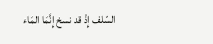السّلف إِذْ قد نسخ إِنَّمَا المَاء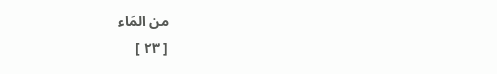من المَاء
[ ٢٣ ]